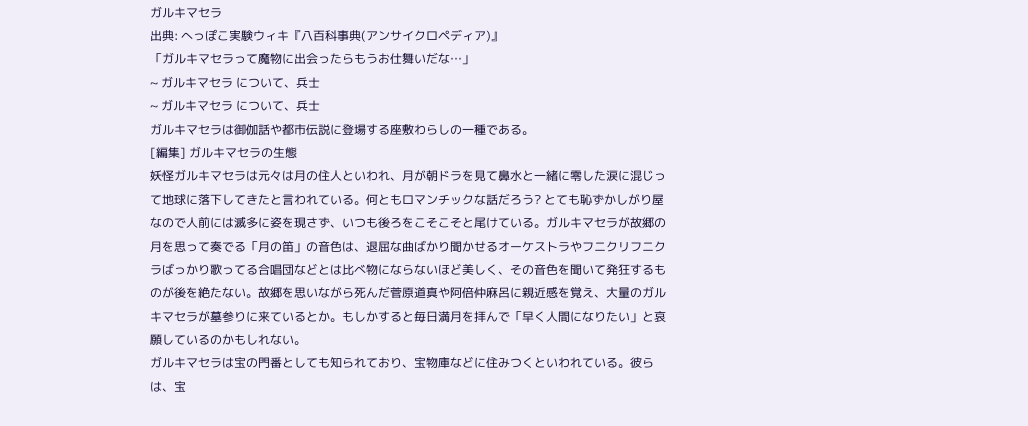ガルキマセラ
出典: へっぽこ実験ウィキ『八百科事典(アンサイクロペディア)』
「ガルキマセラって魔物に出会ったらもうお仕舞いだな…」
~ ガルキマセラ について、兵士
~ ガルキマセラ について、兵士
ガルキマセラは御伽話や都市伝説に登場する座敷わらしの一種である。
[編集] ガルキマセラの生態
妖怪ガルキマセラは元々は月の住人といわれ、月が朝ドラを見て鼻水と一緒に零した涙に混じって地球に落下してきたと言われている。何ともロマンチックな話だろう? とても恥ずかしがり屋なので人前には滅多に姿を現さず、いつも後ろをこそこそと尾けている。ガルキマセラが故郷の月を思って奏でる「月の笛」の音色は、退屈な曲ばかり聞かせるオーケストラやフニクリフニクラばっかり歌ってる合唱団などとは比べ物にならないほど美しく、その音色を聞いて発狂するものが後を絶たない。故郷を思いながら死んだ菅原道真や阿倍仲麻呂に親近感を覚え、大量のガルキマセラが墓参りに来ているとか。もしかすると毎日満月を拝んで「早く人間になりたい」と哀願しているのかもしれない。
ガルキマセラは宝の門番としても知られており、宝物庫などに住みつくといわれている。彼らは、宝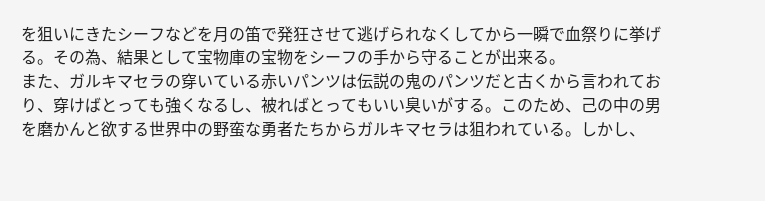を狙いにきたシーフなどを月の笛で発狂させて逃げられなくしてから一瞬で血祭りに挙げる。その為、結果として宝物庫の宝物をシーフの手から守ることが出来る。
また、ガルキマセラの穿いている赤いパンツは伝説の鬼のパンツだと古くから言われており、穿けばとっても強くなるし、被ればとってもいい臭いがする。このため、己の中の男を磨かんと欲する世界中の野蛮な勇者たちからガルキマセラは狙われている。しかし、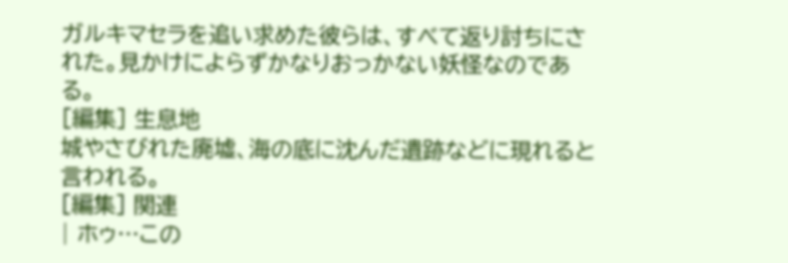ガルキマセラを追い求めた彼らは、すべて返り討ちにされた。見かけによらずかなりおっかない妖怪なのである。
[編集] 生息地
城やさびれた廃墟、海の底に沈んだ遺跡などに現れると言われる。
[編集] 関連
| ホゥ…この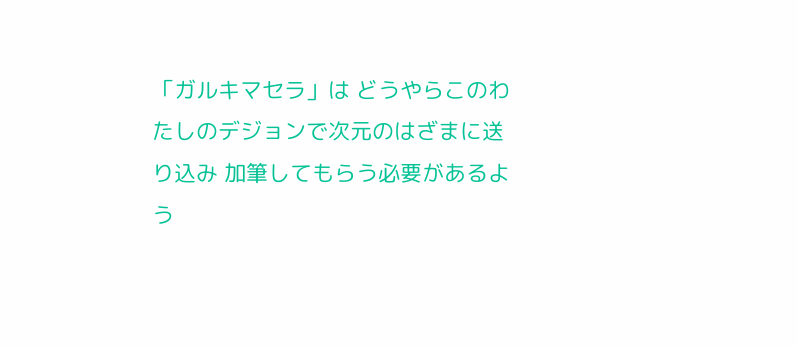「ガルキマセラ」は どうやらこのわたしのデジョンで次元のはざまに送り込み 加筆してもらう必要があるよう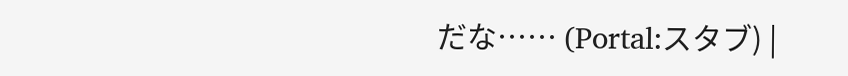だな…… (Portal:スタブ) |